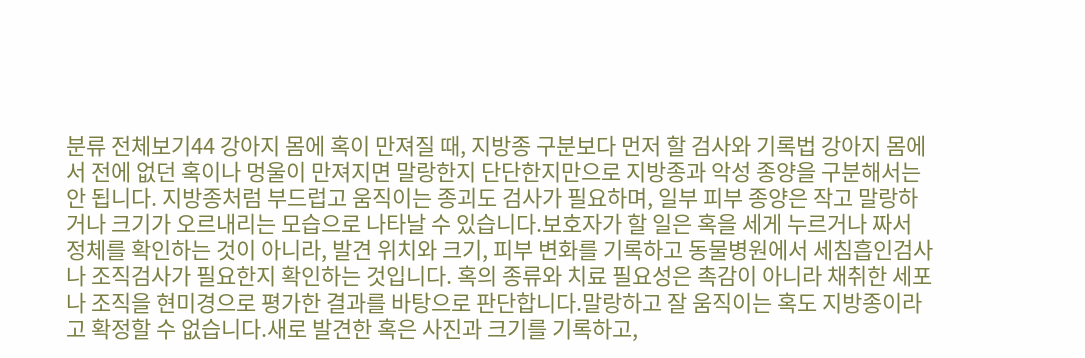분류 전체보기44 강아지 몸에 혹이 만져질 때, 지방종 구분보다 먼저 할 검사와 기록법 강아지 몸에서 전에 없던 혹이나 멍울이 만져지면 말랑한지 단단한지만으로 지방종과 악성 종양을 구분해서는 안 됩니다. 지방종처럼 부드럽고 움직이는 종괴도 검사가 필요하며, 일부 피부 종양은 작고 말랑하거나 크기가 오르내리는 모습으로 나타날 수 있습니다.보호자가 할 일은 혹을 세게 누르거나 짜서 정체를 확인하는 것이 아니라, 발견 위치와 크기, 피부 변화를 기록하고 동물병원에서 세침흡인검사나 조직검사가 필요한지 확인하는 것입니다. 혹의 종류와 치료 필요성은 촉감이 아니라 채취한 세포나 조직을 현미경으로 평가한 결과를 바탕으로 판단합니다.말랑하고 잘 움직이는 혹도 지방종이라고 확정할 수 없습니다.새로 발견한 혹은 사진과 크기를 기록하고,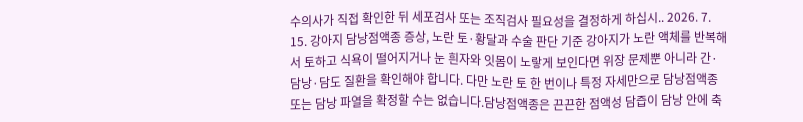수의사가 직접 확인한 뒤 세포검사 또는 조직검사 필요성을 결정하게 하십시.. 2026. 7. 15. 강아지 담낭점액종 증상, 노란 토·황달과 수술 판단 기준 강아지가 노란 액체를 반복해서 토하고 식욕이 떨어지거나 눈 흰자와 잇몸이 노랗게 보인다면 위장 문제뿐 아니라 간·담낭·담도 질환을 확인해야 합니다. 다만 노란 토 한 번이나 특정 자세만으로 담낭점액종 또는 담낭 파열을 확정할 수는 없습니다.담낭점액종은 끈끈한 점액성 담즙이 담낭 안에 축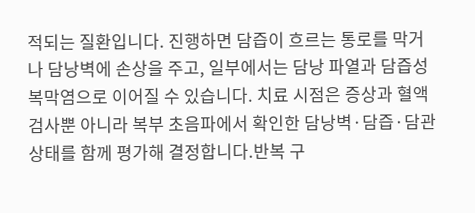적되는 질환입니다. 진행하면 담즙이 흐르는 통로를 막거나 담낭벽에 손상을 주고, 일부에서는 담낭 파열과 담즙성 복막염으로 이어질 수 있습니다. 치료 시점은 증상과 혈액검사뿐 아니라 복부 초음파에서 확인한 담낭벽·담즙·담관 상태를 함께 평가해 결정합니다.반복 구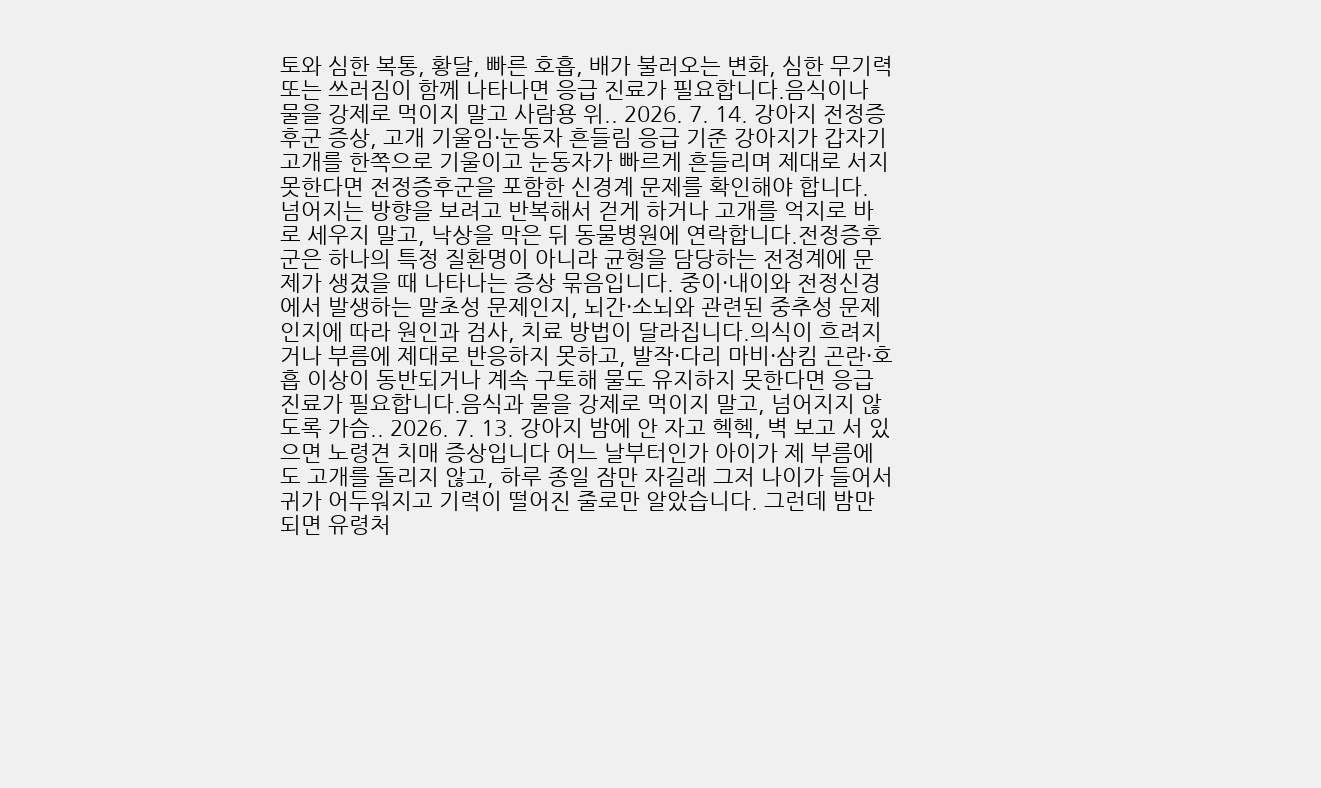토와 심한 복통, 황달, 빠른 호흡, 배가 불러오는 변화, 심한 무기력 또는 쓰러짐이 함께 나타나면 응급 진료가 필요합니다.음식이나 물을 강제로 먹이지 말고 사람용 위.. 2026. 7. 14. 강아지 전정증후군 증상, 고개 기울임·눈동자 흔들림 응급 기준 강아지가 갑자기 고개를 한쪽으로 기울이고 눈동자가 빠르게 흔들리며 제대로 서지 못한다면 전정증후군을 포함한 신경계 문제를 확인해야 합니다. 넘어지는 방향을 보려고 반복해서 걷게 하거나 고개를 억지로 바로 세우지 말고, 낙상을 막은 뒤 동물병원에 연락합니다.전정증후군은 하나의 특정 질환명이 아니라 균형을 담당하는 전정계에 문제가 생겼을 때 나타나는 증상 묶음입니다. 중이·내이와 전정신경에서 발생하는 말초성 문제인지, 뇌간·소뇌와 관련된 중추성 문제인지에 따라 원인과 검사, 치료 방법이 달라집니다.의식이 흐려지거나 부름에 제대로 반응하지 못하고, 발작·다리 마비·삼킴 곤란·호흡 이상이 동반되거나 계속 구토해 물도 유지하지 못한다면 응급 진료가 필요합니다.음식과 물을 강제로 먹이지 말고, 넘어지지 않도록 가슴.. 2026. 7. 13. 강아지 밤에 안 자고 헥헥, 벽 보고 서 있으면 노령견 치매 증상입니다 어느 날부터인가 아이가 제 부름에도 고개를 돌리지 않고, 하루 종일 잠만 자길래 그저 나이가 들어서 귀가 어두워지고 기력이 떨어진 줄로만 알았습니다. 그런데 밤만 되면 유령처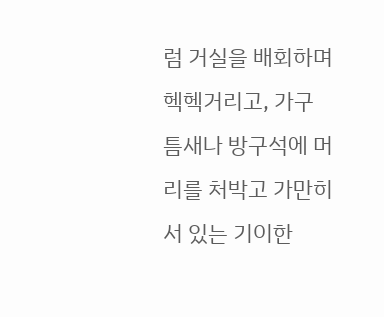럼 거실을 배회하며 헥헥거리고, 가구 틈새나 방구석에 머리를 처박고 가만히 서 있는 기이한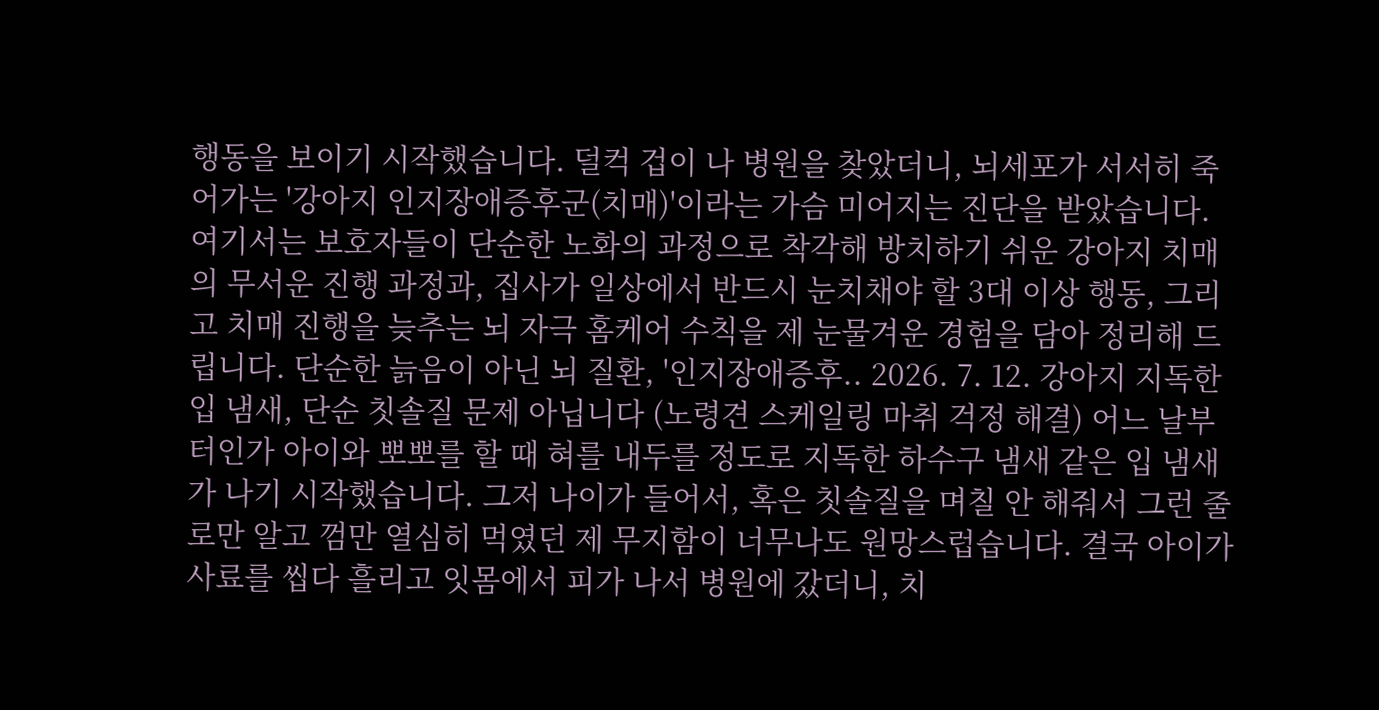행동을 보이기 시작했습니다. 덜컥 겁이 나 병원을 찾았더니, 뇌세포가 서서히 죽어가는 '강아지 인지장애증후군(치매)'이라는 가슴 미어지는 진단을 받았습니다. 여기서는 보호자들이 단순한 노화의 과정으로 착각해 방치하기 쉬운 강아지 치매의 무서운 진행 과정과, 집사가 일상에서 반드시 눈치채야 할 3대 이상 행동, 그리고 치매 진행을 늦추는 뇌 자극 홈케어 수칙을 제 눈물겨운 경험을 담아 정리해 드립니다. 단순한 늙음이 아닌 뇌 질환, '인지장애증후.. 2026. 7. 12. 강아지 지독한 입 냄새, 단순 칫솔질 문제 아닙니다 (노령견 스케일링 마취 걱정 해결) 어느 날부터인가 아이와 뽀뽀를 할 때 혀를 내두를 정도로 지독한 하수구 냄새 같은 입 냄새가 나기 시작했습니다. 그저 나이가 들어서, 혹은 칫솔질을 며칠 안 해줘서 그런 줄로만 알고 껌만 열심히 먹였던 제 무지함이 너무나도 원망스럽습니다. 결국 아이가 사료를 씹다 흘리고 잇몸에서 피가 나서 병원에 갔더니, 치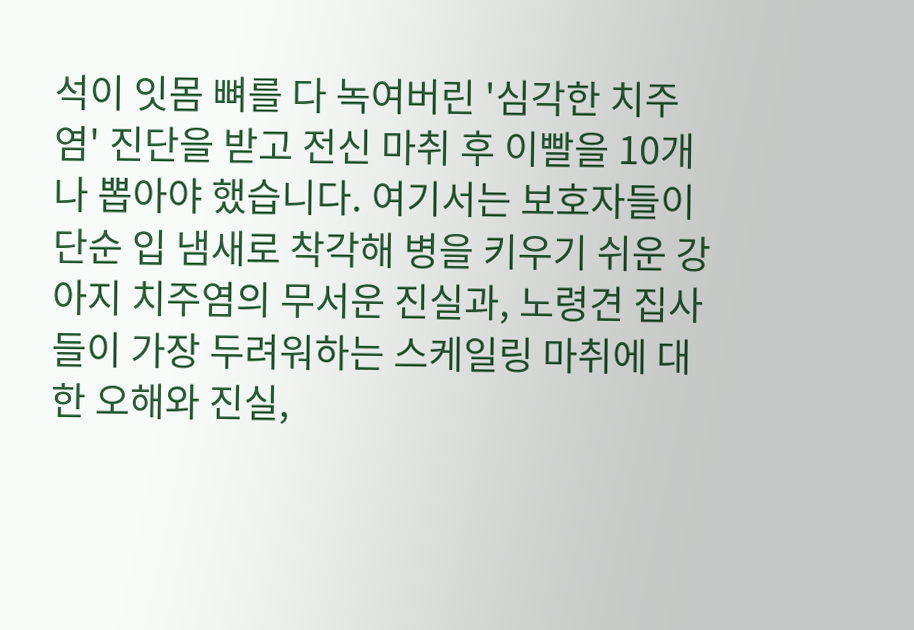석이 잇몸 뼈를 다 녹여버린 '심각한 치주염' 진단을 받고 전신 마취 후 이빨을 10개나 뽑아야 했습니다. 여기서는 보호자들이 단순 입 냄새로 착각해 병을 키우기 쉬운 강아지 치주염의 무서운 진실과, 노령견 집사들이 가장 두려워하는 스케일링 마취에 대한 오해와 진실,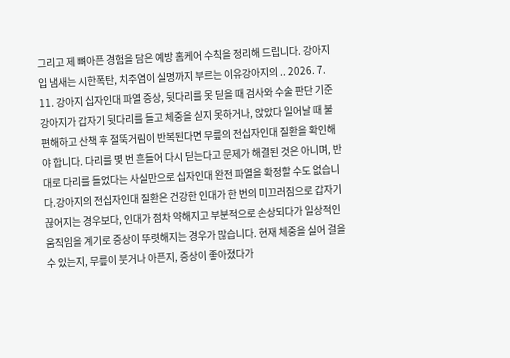그리고 제 뼈아픈 경험을 담은 예방 홈케어 수칙을 정리해 드립니다. 강아지 입 냄새는 시한폭탄, 치주염이 실명까지 부르는 이유강아지의 .. 2026. 7. 11. 강아지 십자인대 파열 증상, 뒷다리를 못 딛을 때 검사와 수술 판단 기준 강아지가 갑자기 뒷다리를 들고 체중을 싣지 못하거나, 앉았다 일어날 때 불편해하고 산책 후 절뚝거림이 반복된다면 무릎의 전십자인대 질환을 확인해야 합니다. 다리를 몇 번 흔들어 다시 딛는다고 문제가 해결된 것은 아니며, 반대로 다리를 들었다는 사실만으로 십자인대 완전 파열을 확정할 수도 없습니다.강아지의 전십자인대 질환은 건강한 인대가 한 번의 미끄러짐으로 갑자기 끊어지는 경우보다, 인대가 점차 약해지고 부분적으로 손상되다가 일상적인 움직임을 계기로 증상이 뚜렷해지는 경우가 많습니다. 현재 체중을 실어 걸을 수 있는지, 무릎이 붓거나 아픈지, 증상이 좋아졌다가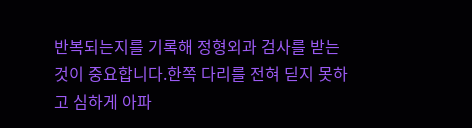반복되는지를 기록해 정형외과 검사를 받는 것이 중요합니다.한쪽 다리를 전혀 딛지 못하고 심하게 아파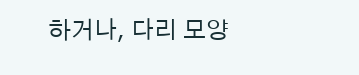하거나, 다리 모양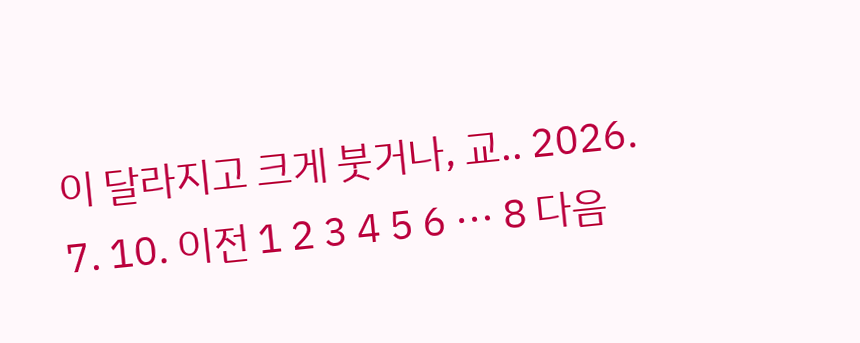이 달라지고 크게 붓거나, 교.. 2026. 7. 10. 이전 1 2 3 4 5 6 ··· 8 다음